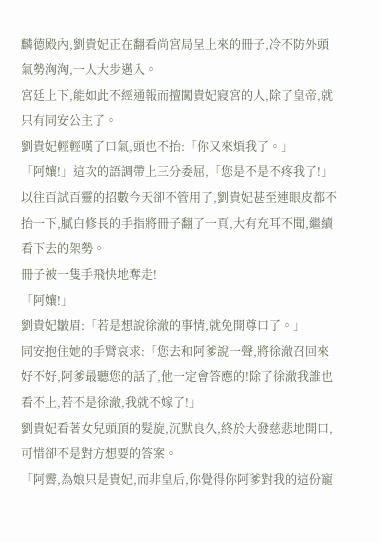麟德殿內,劉貴妃正在翻看尚宮局呈上來的冊子,冷不防外頭氣勢洶洶,一人大步邁入。
宮廷上下,能如此不經通報而擅闖貴妃寢宮的人,除了皇帝,就只有同安公主了。
劉貴妃輕輕嘆了口氣,頭也不抬:「你又來煩我了。」
「阿孃!」這次的語調帶上三分委屈,「您是不是不疼我了!」
以往百試百靈的招數今天卻不管用了,劉貴妃甚至連眼皮都不抬一下,膩白修長的手指將冊子翻了一頁,大有充耳不聞,繼續看下去的架勢。
冊子被一隻手飛快地奪走!
「阿孃!」
劉貴妃皺眉:「若是想說徐澈的事情,就免開尊口了。」
同安抱住她的手臂哀求:「您去和阿爹說一聲,將徐澈召回來好不好,阿爹最聽您的話了,他一定會答應的!除了徐澈我誰也看不上,若不是徐澈,我就不嫁了!」
劉貴妃看著女兒頭頂的髮旋,沉默良久,終於大發慈悲地開口,可惜卻不是對方想要的答案。
「阿霽,為娘只是貴妃,而非皇后,你覺得你阿爹對我的這份寵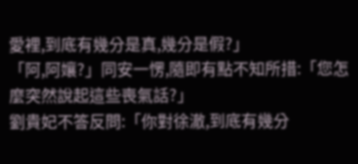愛裡,到底有幾分是真,幾分是假?」
「阿,阿孃?」同安一愣,隨即有點不知所措:「您怎麼突然說起這些喪氣話?」
劉貴妃不答反問:「你對徐澈,到底有幾分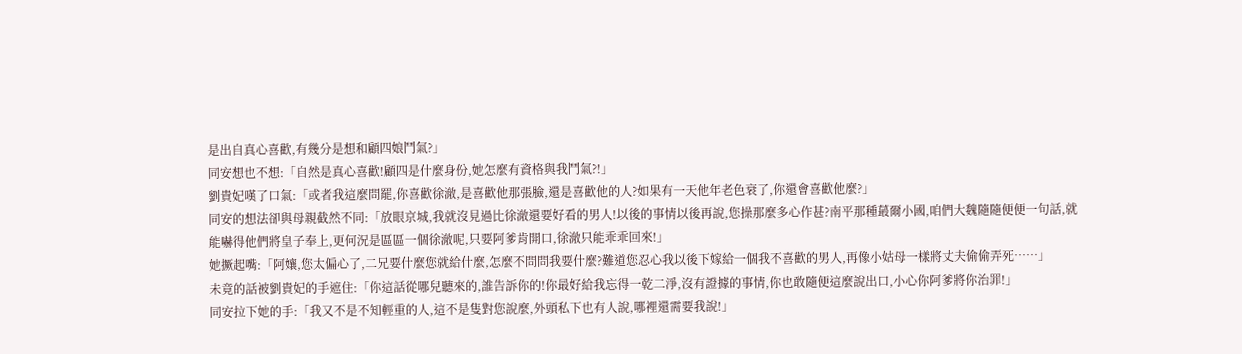是出自真心喜歡,有幾分是想和顧四娘鬥氣?」
同安想也不想:「自然是真心喜歡!顧四是什麼身份,她怎麼有資格與我鬥氣?!」
劉貴妃嘆了口氣:「或者我這麼問罷,你喜歡徐澈,是喜歡他那張臉,還是喜歡他的人?如果有一天他年老色衰了,你還會喜歡他麼?」
同安的想法卻與母親截然不同:「放眼京城,我就沒見過比徐澈還要好看的男人!以後的事情以後再說,您操那麼多心作甚?南平那種蕞爾小國,咱們大魏隨隨便便一句話,就能嚇得他們將皇子奉上,更何況是區區一個徐澈呢,只要阿爹肯開口,徐澈只能乖乖回來!」
她撅起嘴:「阿孃,您太偏心了,二兄要什麼您就給什麼,怎麼不問問我要什麼?難道您忍心我以後下嫁給一個我不喜歡的男人,再像小姑母一樣將丈夫偷偷弄死……」
未竟的話被劉貴妃的手遮住:「你這話從哪兒聽來的,誰告訴你的!你最好給我忘得一乾二淨,沒有證據的事情,你也敢隨便這麼說出口,小心你阿爹將你治罪!」
同安拉下她的手:「我又不是不知輕重的人,這不是隻對您說麼,外頭私下也有人說,哪裡還需要我說!」